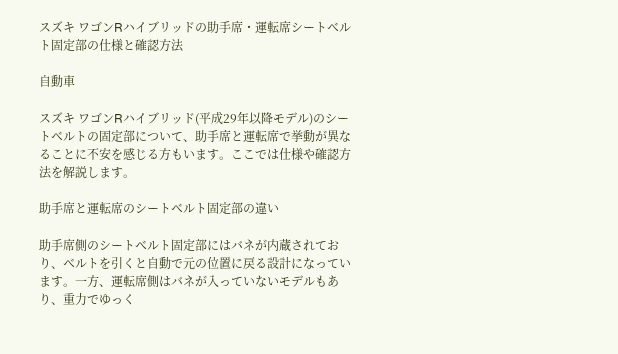スズキ ワゴンRハイブリッドの助手席・運転席シートベルト固定部の仕様と確認方法

自動車

スズキ ワゴンRハイブリッド(平成29年以降モデル)のシートベルトの固定部について、助手席と運転席で挙動が異なることに不安を感じる方もいます。ここでは仕様や確認方法を解説します。

助手席と運転席のシートベルト固定部の違い

助手席側のシートベルト固定部にはバネが内蔵されており、ベルトを引くと自動で元の位置に戻る設計になっています。一方、運転席側はバネが入っていないモデルもあり、重力でゆっく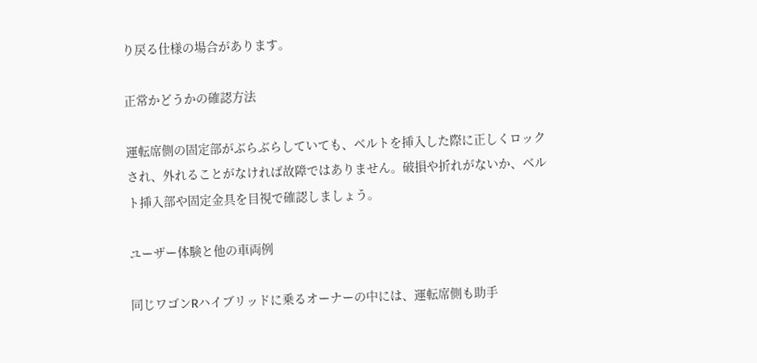り戻る仕様の場合があります。

正常かどうかの確認方法

運転席側の固定部がぶらぶらしていても、ベルトを挿入した際に正しくロックされ、外れることがなければ故障ではありません。破損や折れがないか、ベルト挿入部や固定金具を目視で確認しましょう。

ユーザー体験と他の車両例

同じワゴンRハイブリッドに乗るオーナーの中には、運転席側も助手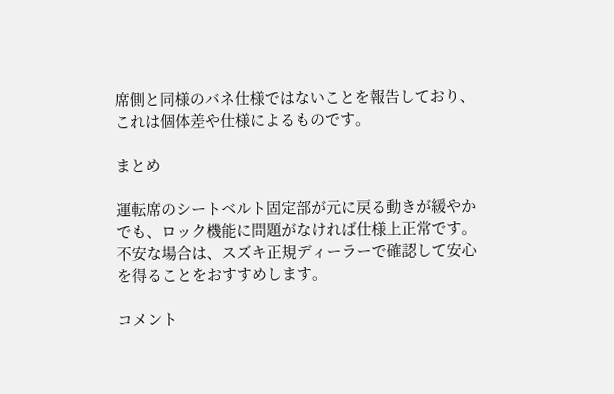席側と同様のバネ仕様ではないことを報告しており、これは個体差や仕様によるものです。

まとめ

運転席のシートベルト固定部が元に戻る動きが緩やかでも、ロック機能に問題がなければ仕様上正常です。不安な場合は、スズキ正規ディーラーで確認して安心を得ることをおすすめします。

コメント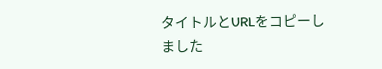タイトルとURLをコピーしました